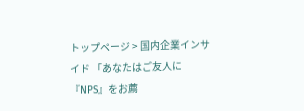トップページ > 国内企業インサイド 「あなたはご友人に『NPS』をお薦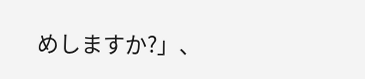めしますか?」、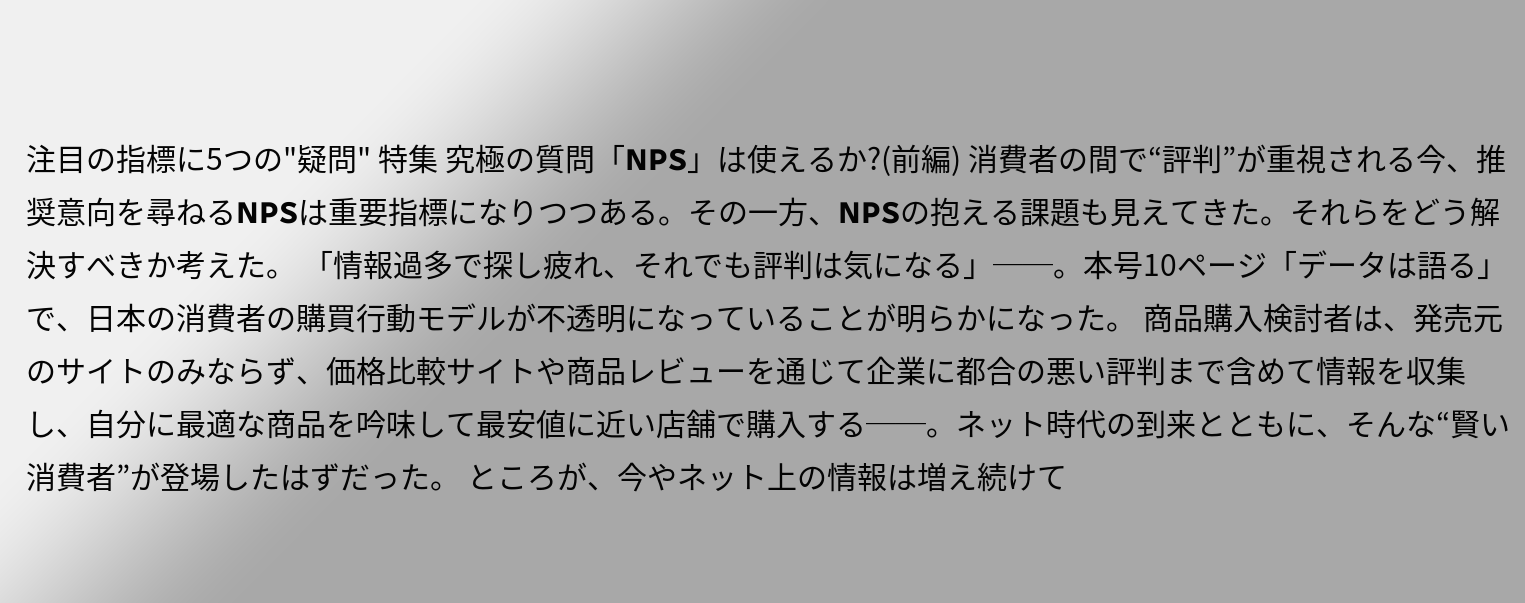注目の指標に5つの"疑問" 特集 究極の質問「NPS」は使えるか?(前編) 消費者の間で“評判”が重視される今、推奨意向を尋ねるNPSは重要指標になりつつある。その一方、NPSの抱える課題も見えてきた。それらをどう解決すべきか考えた。 「情報過多で探し疲れ、それでも評判は気になる」──。本号10ページ「データは語る」で、日本の消費者の購買行動モデルが不透明になっていることが明らかになった。 商品購入検討者は、発売元のサイトのみならず、価格比較サイトや商品レビューを通じて企業に都合の悪い評判まで含めて情報を収集し、自分に最適な商品を吟味して最安値に近い店舗で購入する──。ネット時代の到来とともに、そんな“賢い消費者”が登場したはずだった。 ところが、今やネット上の情報は増え続けて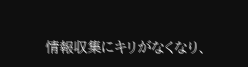情報収集にキリがなくなり、